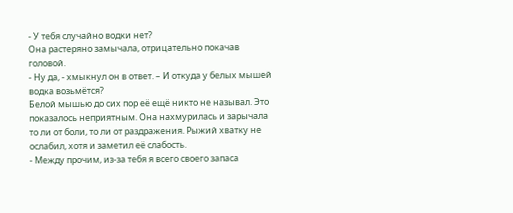- У тебя случайно водки нет?
Она растеряно замычала, отрицательно покачав головой.
- Ну да, - хмыкнул он в ответ. – И откуда у белых мышей водка возьмётся?
Белой мышью до сих пор её ещё никто не называл. Это показалось неприятным. Она нахмурилась и зарычала то ли от боли, то ли от раздражения. Рыжий хватку не ослабил, хотя и заметил её слабость.
- Между прочим, из-за тебя я всего своего запаса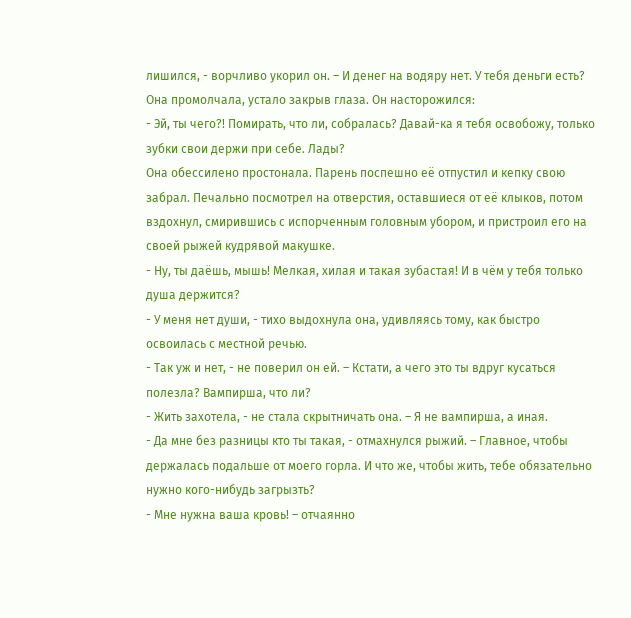лишился, - ворчливо укорил он. – И денег на водяру нет. У тебя деньги есть?
Она промолчала, устало закрыв глаза. Он насторожился:
- Эй, ты чего?! Помирать, что ли, собралась? Давай-ка я тебя освобожу, только зубки свои держи при себе. Лады?
Она обессилено простонала. Парень поспешно её отпустил и кепку свою забрал. Печально посмотрел на отверстия, оставшиеся от её клыков, потом вздохнул, смирившись с испорченным головным убором, и пристроил его на своей рыжей кудрявой макушке.
- Ну, ты даёшь, мышь! Мелкая, хилая и такая зубастая! И в чём у тебя только душа держится?
- У меня нет души, - тихо выдохнула она, удивляясь тому, как быстро освоилась с местной речью.
- Так уж и нет, - не поверил он ей. – Кстати, а чего это ты вдруг кусаться полезла? Вампирша, что ли?
- Жить захотела, - не стала скрытничать она. – Я не вампирша, а иная.
- Да мне без разницы кто ты такая, - отмахнулся рыжий. – Главное, чтобы держалась подальше от моего горла. И что же, чтобы жить, тебе обязательно нужно кого-нибудь загрызть?
- Мне нужна ваша кровь! – отчаянно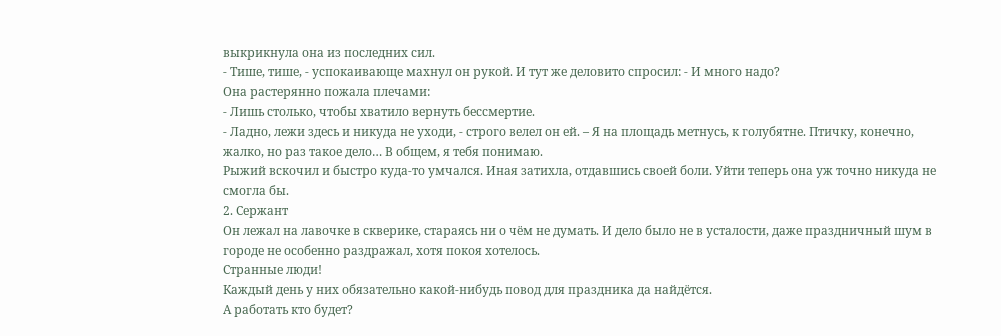выкрикнула она из последних сил.
- Тише, тише, - успокаивающе махнул он рукой. И тут же деловито спросил: - И много надо?
Она растерянно пожала плечами:
- Лишь столько, чтобы хватило вернуть бессмертие.
- Ладно, лежи здесь и никуда не уходи, - строго велел он ей. – Я на площадь метнусь, к голубятне. Птичку, конечно, жалко, но раз такое дело… В общем, я тебя понимаю.
Рыжий вскочил и быстро куда-то умчался. Иная затихла, отдавшись своей боли. Уйти теперь она уж точно никуда не смогла бы.
2. Сержант
Он лежал на лавочке в скверике, стараясь ни о чём не думать. И дело было не в усталости, даже праздничный шум в городе не особенно раздражал, хотя покоя хотелось.
Странные люди!
Каждый день у них обязательно какой-нибудь повод для праздника да найдётся.
А работать кто будет?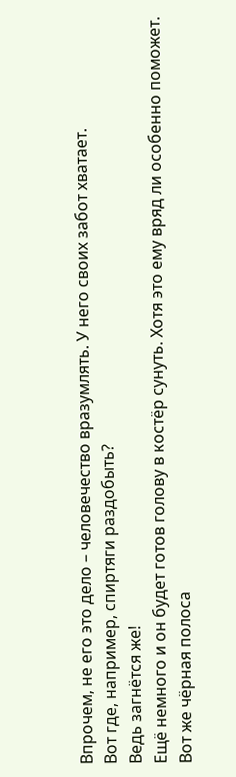Впрочем, не его это дело – человечество вразумлять. У него своих забот хватает.
Вот где, например, спиртяги раздобыть?
Ведь загнётся же!
Ещё немного и он будет готов голову в костёр сунуть. Хотя это ему вряд ли особенно поможет. Вот же чёрная полоса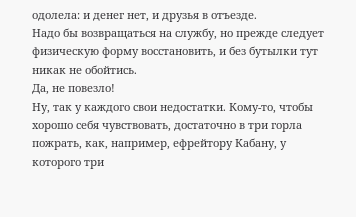одолела: и денег нет, и друзья в отъезде.
Надо бы возвращаться на службу, но прежде следует физическую форму восстановить, и без бутылки тут никак не обойтись.
Да, не повезло!
Ну, так у каждого свои недостатки. Кому-то, чтобы хорошо себя чувствовать, достаточно в три горла пожрать, как, например, ефрейтору Кабану, у которого три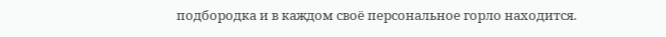подбородка и в каждом своё персональное горло находится.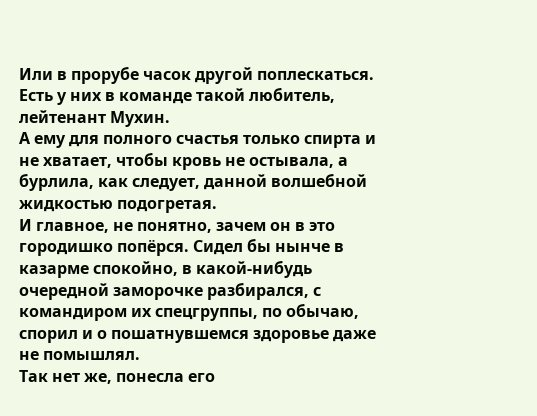Или в прорубе часок другой поплескаться. Есть у них в команде такой любитель, лейтенант Мухин.
А ему для полного счастья только спирта и не хватает, чтобы кровь не остывала, а бурлила, как следует, данной волшебной жидкостью подогретая.
И главное, не понятно, зачем он в это городишко попёрся. Сидел бы нынче в казарме спокойно, в какой-нибудь очередной заморочке разбирался, с командиром их спецгруппы, по обычаю, спорил и о пошатнувшемся здоровье даже не помышлял.
Так нет же, понесла его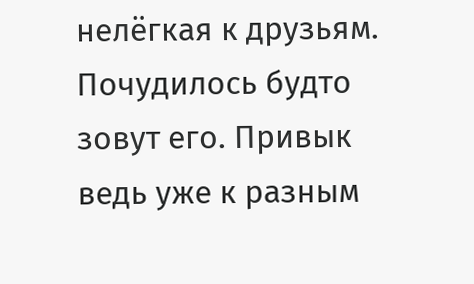нелёгкая к друзьям. Почудилось будто зовут его. Привык ведь уже к разным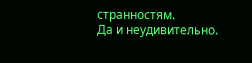странностям.
Да и неудивительно.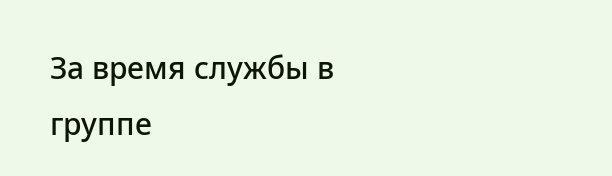За время службы в группе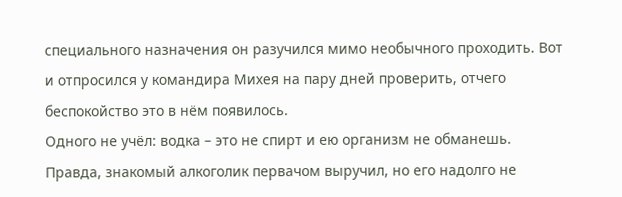специального назначения он разучился мимо необычного проходить. Вот и отпросился у командира Михея на пару дней проверить, отчего беспокойство это в нём появилось.
Одного не учёл: водка – это не спирт и ею организм не обманешь. Правда, знакомый алкоголик первачом выручил, но его надолго не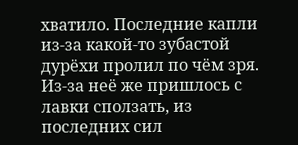хватило. Последние капли из-за какой-то зубастой дурёхи пролил по чём зря. Из-за неё же пришлось с лавки сползать, из последних сил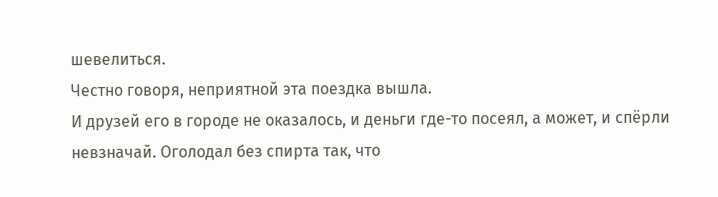шевелиться.
Честно говоря, неприятной эта поездка вышла.
И друзей его в городе не оказалось, и деньги где-то посеял, а может, и спёрли невзначай. Оголодал без спирта так, что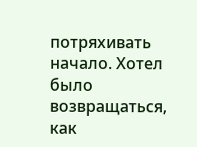потряхивать начало. Хотел было возвращаться, как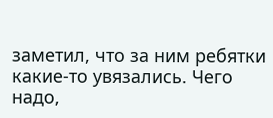заметил, что за ним ребятки какие-то увязались. Чего надо,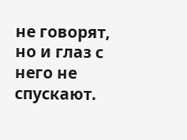не говорят, но и глаз с него не спускают.